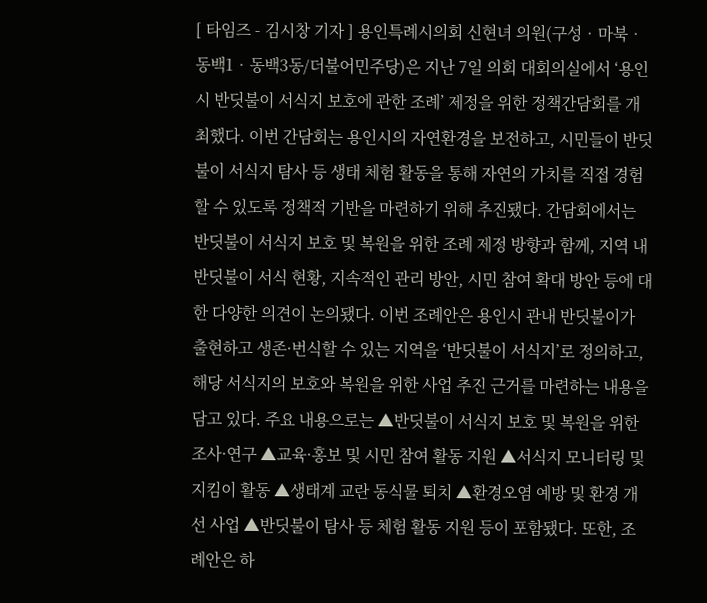[ 타임즈 - 김시창 기자 ] 용인특례시의회 신현녀 의원(구성‧마북‧동백1‧동백3동/더불어민주당)은 지난 7일 의회 대회의실에서 ‘용인시 반딧불이 서식지 보호에 관한 조례’ 제정을 위한 정책간담회를 개최했다. 이번 간담회는 용인시의 자연환경을 보전하고, 시민들이 반딧불이 서식지 탐사 등 생태 체험 활동을 통해 자연의 가치를 직접 경험할 수 있도록 정책적 기반을 마련하기 위해 추진됐다. 간담회에서는 반딧불이 서식지 보호 및 복원을 위한 조례 제정 방향과 함께, 지역 내 반딧불이 서식 현황, 지속적인 관리 방안, 시민 참여 확대 방안 등에 대한 다양한 의견이 논의됐다. 이번 조례안은 용인시 관내 반딧불이가 출현하고 생존·번식할 수 있는 지역을 ‘반딧불이 서식지’로 정의하고, 해당 서식지의 보호와 복원을 위한 사업 추진 근거를 마련하는 내용을 담고 있다. 주요 내용으로는 ▲반딧불이 서식지 보호 및 복원을 위한 조사·연구 ▲교육·홍보 및 시민 참여 활동 지원 ▲서식지 모니터링 및 지킴이 활동 ▲생태계 교란 동식물 퇴치 ▲환경오염 예방 및 환경 개선 사업 ▲반딧불이 탐사 등 체험 활동 지원 등이 포함됐다. 또한, 조례안은 하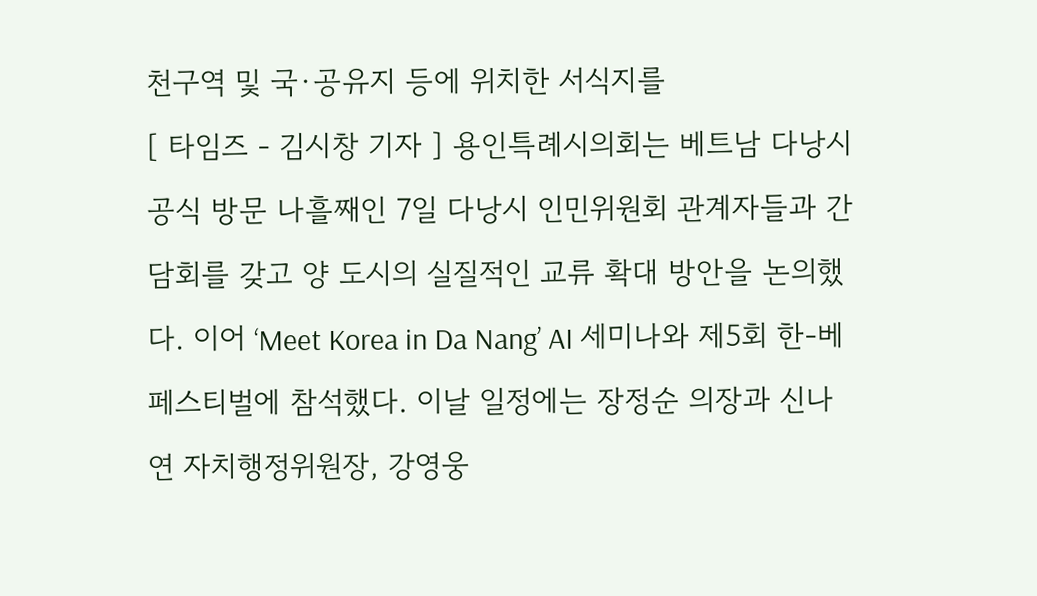천구역 및 국·공유지 등에 위치한 서식지를
[ 타임즈 - 김시창 기자 ] 용인특례시의회는 베트남 다낭시 공식 방문 나흘째인 7일 다낭시 인민위원회 관계자들과 간담회를 갖고 양 도시의 실질적인 교류 확대 방안을 논의했다. 이어 ‘Meet Korea in Da Nang’ AI 세미나와 제5회 한-베 페스티벌에 참석했다. 이날 일정에는 장정순 의장과 신나연 자치행정위원장, 강영웅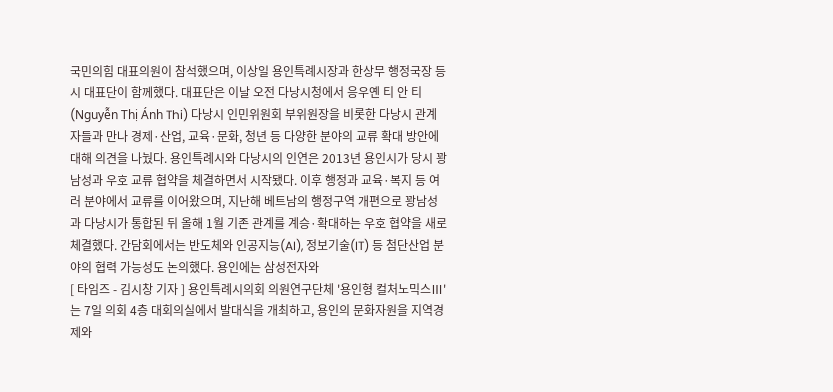국민의힘 대표의원이 참석했으며, 이상일 용인특례시장과 한상무 행정국장 등 시 대표단이 함께했다. 대표단은 이날 오전 다낭시청에서 응우옌 티 안 티(Nguyễn Thị Ánh Thi) 다낭시 인민위원회 부위원장을 비롯한 다낭시 관계자들과 만나 경제·산업, 교육·문화, 청년 등 다양한 분야의 교류 확대 방안에 대해 의견을 나눴다. 용인특례시와 다낭시의 인연은 2013년 용인시가 당시 꽝남성과 우호 교류 협약을 체결하면서 시작됐다. 이후 행정과 교육·복지 등 여러 분야에서 교류를 이어왔으며, 지난해 베트남의 행정구역 개편으로 꽝남성과 다낭시가 통합된 뒤 올해 1월 기존 관계를 계승·확대하는 우호 협약을 새로 체결했다. 간담회에서는 반도체와 인공지능(AI), 정보기술(IT) 등 첨단산업 분야의 협력 가능성도 논의했다. 용인에는 삼성전자와
[ 타임즈 - 김시창 기자 ] 용인특례시의회 의원연구단체 '용인형 컬처노믹스Ⅲ'는 7일 의회 4층 대회의실에서 발대식을 개최하고, 용인의 문화자원을 지역경제와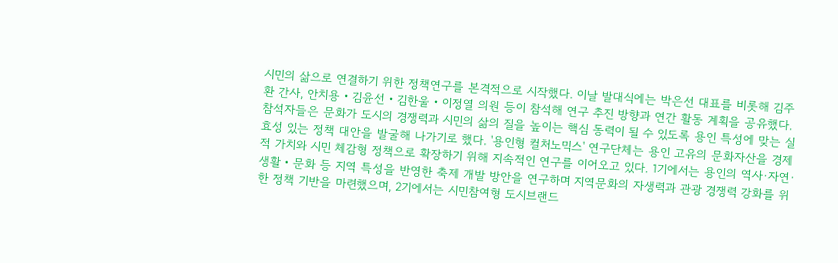시민의 삶으로 연결하기 위한 정책연구를 본격적으로 시작했다. 이날 발대식에는 박은선 대표를 비롯해 김주환 간사, 안치용‧김윤선‧김한울‧이정열 의원 등이 참석해 연구 추진 방향과 연간 활동 계획을 공유했다. 참석자들은 문화가 도시의 경쟁력과 시민의 삶의 질을 높이는 핵심 동력이 될 수 있도록 용인 특성에 맞는 실효성 있는 정책 대안을 발굴해 나가기로 했다. '용인형 컬처노믹스' 연구단체는 용인 고유의 문화자산을 경제적 가치와 시민 체감형 정책으로 확장하기 위해 지속적인 연구를 이어오고 있다. 1기에서는 용인의 역사·자연·생활‧문화 등 지역 특성을 반영한 축제 개발 방안을 연구하며 지역문화의 자생력과 관광 경쟁력 강화를 위한 정책 기반을 마련했으며, 2기에서는 시민참여형 도시브랜드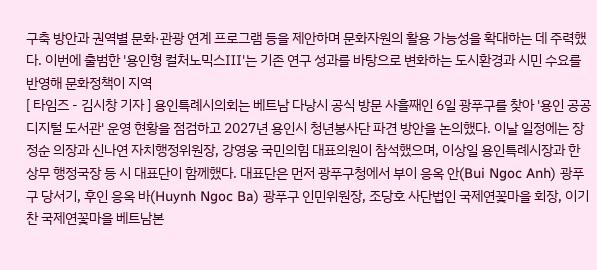구축 방안과 권역별 문화·관광 연계 프로그램 등을 제안하며 문화자원의 활용 가능성을 확대하는 데 주력했다. 이번에 출범한 '용인형 컬처노믹스Ⅲ'는 기존 연구 성과를 바탕으로 변화하는 도시환경과 시민 수요를 반영해 문화정책이 지역
[ 타임즈 - 김시창 기자 ] 용인특례시의회는 베트남 다낭시 공식 방문 사흘째인 6일 광푸구를 찾아 '용인 공공 디지털 도서관' 운영 현황을 점검하고 2027년 용인시 청년봉사단 파견 방안을 논의했다. 이날 일정에는 장정순 의장과 신나연 자치행정위원장, 강영웅 국민의힘 대표의원이 참석했으며, 이상일 용인특례시장과 한상무 행정국장 등 시 대표단이 함께했다. 대표단은 먼저 광푸구청에서 부이 응옥 안(Bui Ngoc Anh) 광푸구 당서기, 후인 응옥 바(Huynh Ngoc Ba) 광푸구 인민위원장, 조당호 사단법인 국제연꽃마을 회장, 이기찬 국제연꽃마을 베트남본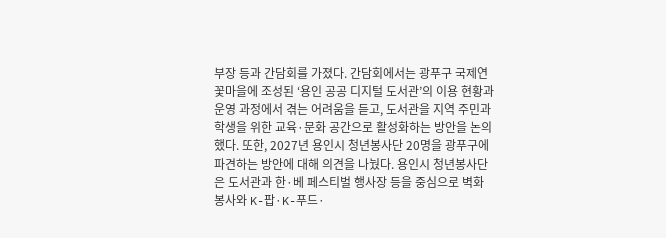부장 등과 간담회를 가졌다. 간담회에서는 광푸구 국제연꽃마을에 조성된 ‘용인 공공 디지털 도서관’의 이용 현황과 운영 과정에서 겪는 어려움을 듣고, 도서관을 지역 주민과 학생을 위한 교육·문화 공간으로 활성화하는 방안을 논의했다. 또한, 2027년 용인시 청년봉사단 20명을 광푸구에 파견하는 방안에 대해 의견을 나눴다. 용인시 청년봉사단은 도서관과 한·베 페스티벌 행사장 등을 중심으로 벽화 봉사와 K-팝·K-푸드·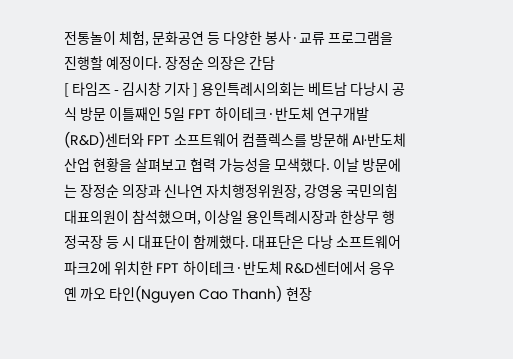전통놀이 체험, 문화공연 등 다양한 봉사·교류 프로그램을 진행할 예정이다. 장정순 의장은 간담
[ 타임즈 - 김시창 기자 ] 용인특례시의회는 베트남 다낭시 공식 방문 이틀째인 5일 FPT 하이테크·반도체 연구개발(R&D)센터와 FPT 소프트웨어 컴플렉스를 방문해 AI·반도체 산업 현황을 살펴보고 협력 가능성을 모색했다. 이날 방문에는 장정순 의장과 신나연 자치행정위원장, 강영웅 국민의힘 대표의원이 참석했으며, 이상일 용인특례시장과 한상무 행정국장 등 시 대표단이 함께했다. 대표단은 다낭 소프트웨어파크2에 위치한 FPT 하이테크·반도체 R&D센터에서 응우옌 까오 타인(Nguyen Cao Thanh) 현장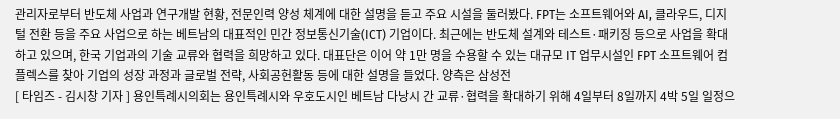관리자로부터 반도체 사업과 연구개발 현황, 전문인력 양성 체계에 대한 설명을 듣고 주요 시설을 둘러봤다. FPT는 소프트웨어와 AI, 클라우드, 디지털 전환 등을 주요 사업으로 하는 베트남의 대표적인 민간 정보통신기술(ICT) 기업이다. 최근에는 반도체 설계와 테스트·패키징 등으로 사업을 확대하고 있으며, 한국 기업과의 기술 교류와 협력을 희망하고 있다. 대표단은 이어 약 1만 명을 수용할 수 있는 대규모 IT 업무시설인 FPT 소프트웨어 컴플렉스를 찾아 기업의 성장 과정과 글로벌 전략, 사회공헌활동 등에 대한 설명을 들었다. 양측은 삼성전
[ 타임즈 - 김시창 기자 ] 용인특례시의회는 용인특례시와 우호도시인 베트남 다낭시 간 교류·협력을 확대하기 위해 4일부터 8일까지 4박 5일 일정으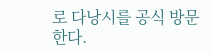로 다낭시를 공식 방문한다.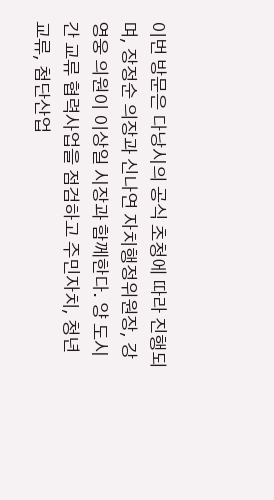이번 방문은 다낭시의 공식 초청에 따라 진행되며, 장정순 의장과 신나연 자치행정위원장, 강영웅 의원이 이상일 시장과 함께한다. 양 도시 간 교류 협력사업을 점검하고 주민자치, 청년 교류, 첨단산업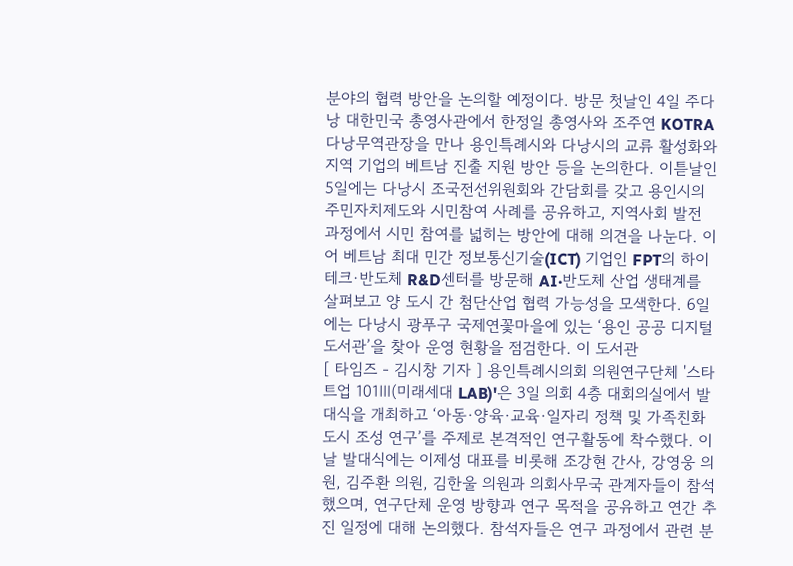분야의 협력 방안을 논의할 예정이다. 방문 첫날인 4일 주다낭 대한민국 총영사관에서 한정일 총영사와 조주연 KOTRA 다낭무역관장을 만나 용인특례시와 다낭시의 교류 활성화와 지역 기업의 베트남 진출 지원 방안 등을 논의한다. 이튿날인 5일에는 다낭시 조국전선위원회와 간담회를 갖고 용인시의 주민자치제도와 시민참여 사례를 공유하고, 지역사회 발전 과정에서 시민 참여를 넓히는 방안에 대해 의견을 나눈다. 이어 베트남 최대 민간 정보통신기술(ICT) 기업인 FPT의 하이테크·반도체 R&D센터를 방문해 AI·반도체 산업 생태계를 살펴보고 양 도시 간 첨단산업 협력 가능성을 모색한다. 6일에는 다낭시 광푸구 국제연꽃마을에 있는 ‘용인 공공 디지털 도서관’을 찾아 운영 현황을 점검한다. 이 도서관
[ 타임즈 - 김시창 기자 ] 용인특례시의회 의원연구단체 '스타트업 101Ⅲ(미래세대 LAB)'은 3일 의회 4층 대회의실에서 발대식을 개최하고 ‘아동·양육·교육·일자리 정책 및 가족친화도시 조성 연구’를 주제로 본격적인 연구활동에 착수했다. 이날 발대식에는 이제성 대표를 비롯해 조강현 간사, 강영웅 의원, 김주환 의원, 김한울 의원과 의회사무국 관계자들이 참석했으며, 연구단체 운영 방향과 연구 목적을 공유하고 연간 추진 일정에 대해 논의했다. 참석자들은 연구 과정에서 관련 분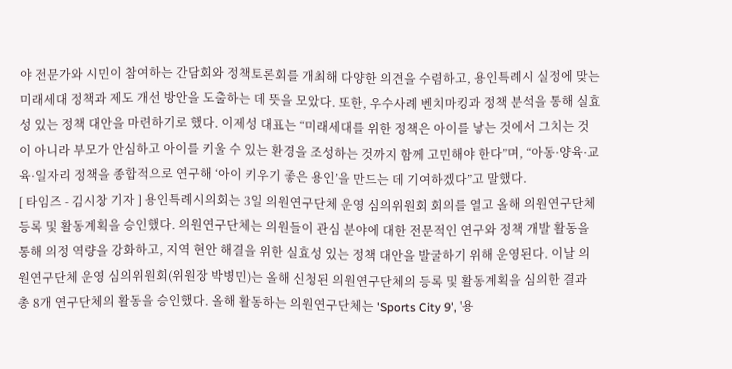야 전문가와 시민이 참여하는 간담회와 정책토론회를 개최해 다양한 의견을 수렴하고, 용인특례시 실정에 맞는 미래세대 정책과 제도 개선 방안을 도출하는 데 뜻을 모았다. 또한, 우수사례 벤치마킹과 정책 분석을 통해 실효성 있는 정책 대안을 마련하기로 했다. 이제성 대표는 “미래세대를 위한 정책은 아이를 낳는 것에서 그치는 것이 아니라 부모가 안심하고 아이를 키울 수 있는 환경을 조성하는 것까지 함께 고민해야 한다”며, “아동·양육·교육·일자리 정책을 종합적으로 연구해 ‘아이 키우기 좋은 용인’을 만드는 데 기여하겠다”고 말했다.
[ 타임즈 - 김시창 기자 ] 용인특례시의회는 3일 의원연구단체 운영 심의위원회 회의를 열고 올해 의원연구단체 등록 및 활동계획을 승인했다. 의원연구단체는 의원들이 관심 분야에 대한 전문적인 연구와 정책 개발 활동을 통해 의정 역량을 강화하고, 지역 현안 해결을 위한 실효성 있는 정책 대안을 발굴하기 위해 운영된다. 이날 의원연구단체 운영 심의위원회(위원장 박병민)는 올해 신청된 의원연구단체의 등록 및 활동계획을 심의한 결과 총 8개 연구단체의 활동을 승인했다. 올해 활동하는 의원연구단체는 'Sports City 9', '용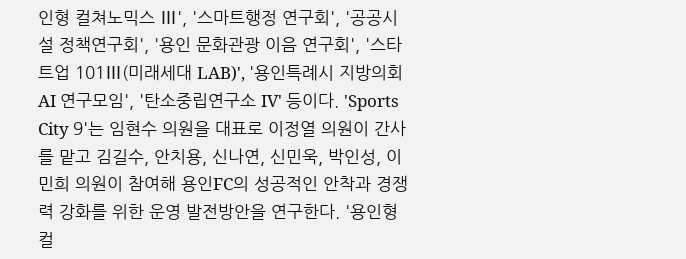인형 컬쳐노믹스 Ⅲ', '스마트행정 연구회', '공공시설 정책연구회', '용인 문화관광 이음 연구회', '스타트업 101Ⅲ(미래세대 LAB)', '용인특례시 지방의회 AI 연구모임', '탄소중립연구소 IV' 등이다. 'Sports City 9'는 임현수 의원을 대표로 이정열 의원이 간사를 맡고 김길수, 안치용, 신나연, 신민욱, 박인성, 이민희 의원이 참여해 용인FC의 성공적인 안착과 경쟁력 강화를 위한 운영 발전방안을 연구한다. '용인형 컬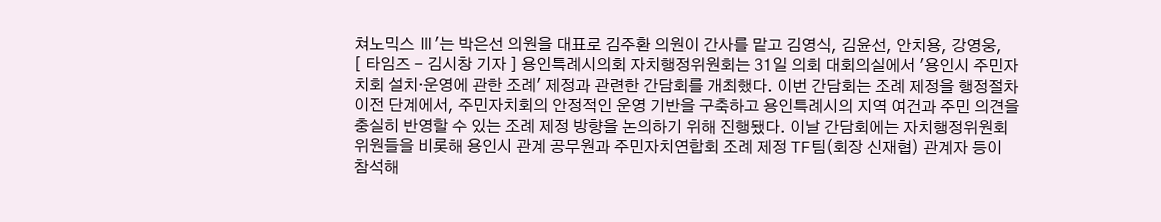쳐노믹스 Ⅲ'는 박은선 의원을 대표로 김주환 의원이 간사를 맡고 김영식, 김윤선, 안치용, 강영웅,
[ 타임즈 - 김시창 기자 ] 용인특례시의회 자치행정위원회는 31일 의회 대회의실에서 '용인시 주민자치회 설치·운영에 관한 조례' 제정과 관련한 간담회를 개최했다. 이번 간담회는 조례 제정을 행정절차 이전 단계에서, 주민자치회의 안정적인 운영 기반을 구축하고 용인특례시의 지역 여건과 주민 의견을 충실히 반영할 수 있는 조례 제정 방향을 논의하기 위해 진행됐다. 이날 간담회에는 자치행정위원회 위원들을 비롯해 용인시 관계 공무원과 주민자치연합회 조례 제정 TF팀(회장 신재협) 관계자 등이 참석해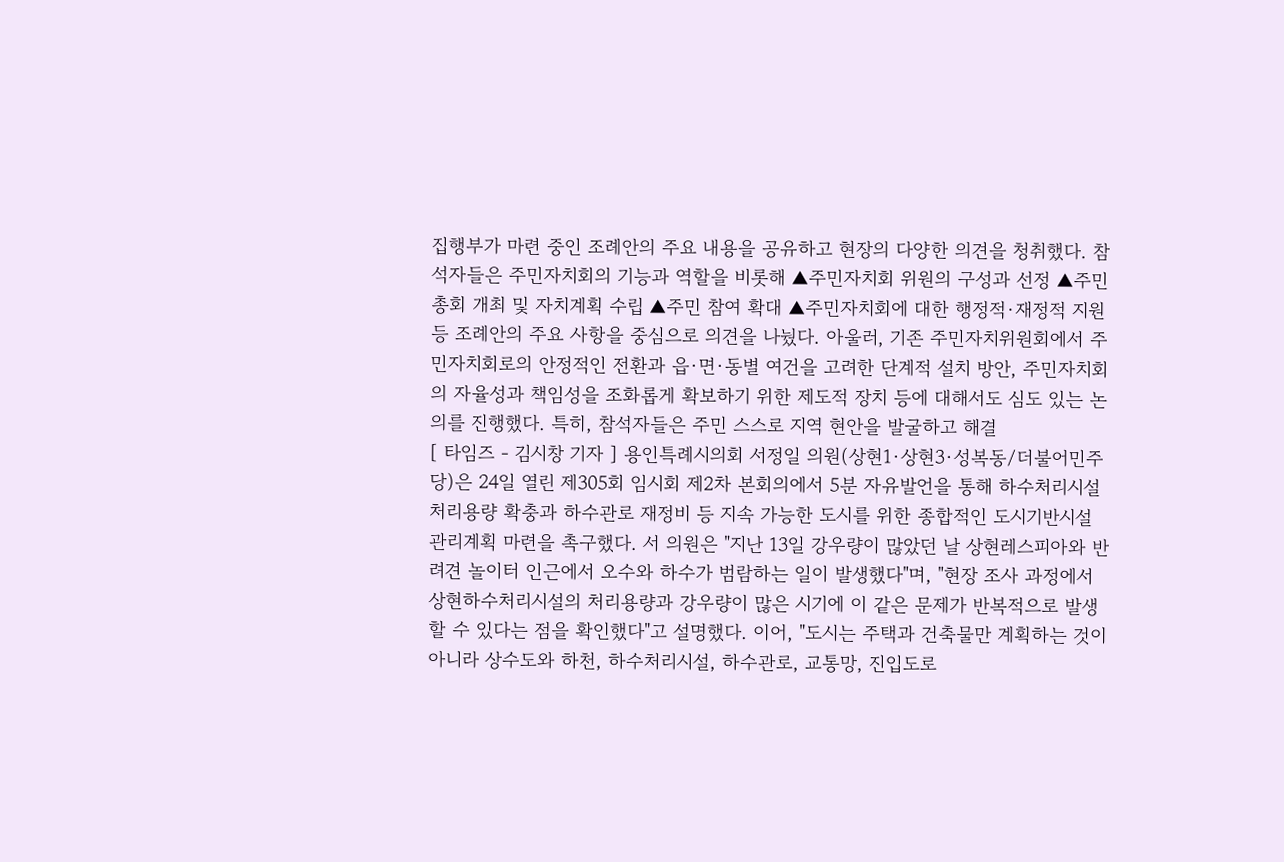집행부가 마련 중인 조례안의 주요 내용을 공유하고 현장의 다양한 의견을 청취했다. 참석자들은 주민자치회의 기능과 역할을 비롯해 ▲주민자치회 위원의 구성과 선정 ▲주민총회 개최 및 자치계획 수립 ▲주민 참여 확대 ▲주민자치회에 대한 행정적·재정적 지원 등 조례안의 주요 사항을 중심으로 의견을 나눴다. 아울러, 기존 주민자치위원회에서 주민자치회로의 안정적인 전환과 읍·면·동별 여건을 고려한 단계적 설치 방안, 주민자치회의 자율성과 책임성을 조화롭게 확보하기 위한 제도적 장치 등에 대해서도 심도 있는 논의를 진행했다. 특히, 참석자들은 주민 스스로 지역 현안을 발굴하고 해결
[ 타임즈 - 김시창 기자 ] 용인특례시의회 서정일 의원(상현1·상현3·성복동/더불어민주당)은 24일 열린 제305회 임시회 제2차 본회의에서 5분 자유발언을 통해 하수처리시설 처리용량 확충과 하수관로 재정비 등 지속 가능한 도시를 위한 종합적인 도시기반시설 관리계획 마련을 촉구했다. 서 의원은 "지난 13일 강우량이 많았던 날 상현레스피아와 반려견 놀이터 인근에서 오수와 하수가 범람하는 일이 발생했다"며, "현장 조사 과정에서 상현하수처리시설의 처리용량과 강우량이 많은 시기에 이 같은 문제가 반복적으로 발생할 수 있다는 점을 확인했다"고 설명했다. 이어, "도시는 주택과 건축물만 계획하는 것이 아니라 상수도와 하천, 하수처리시설, 하수관로, 교통망, 진입도로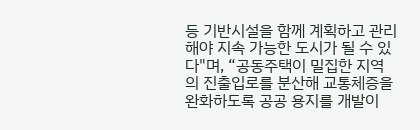등 기반시설을 함께 계획하고 관리해야 지속 가능한 도시가 될 수 있다"며, “공동주택이 밀집한 지역의 진출입로를 분산해 교통체증을 완화하도록 공공 용지를 개발이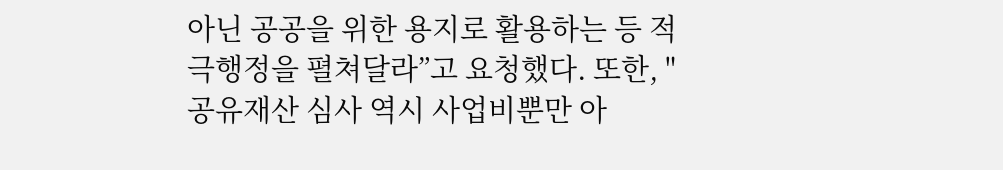아닌 공공을 위한 용지로 활용하는 등 적극행정을 펼쳐달라”고 요청했다. 또한, "공유재산 심사 역시 사업비뿐만 아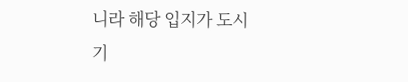니라 해당 입지가 도시 기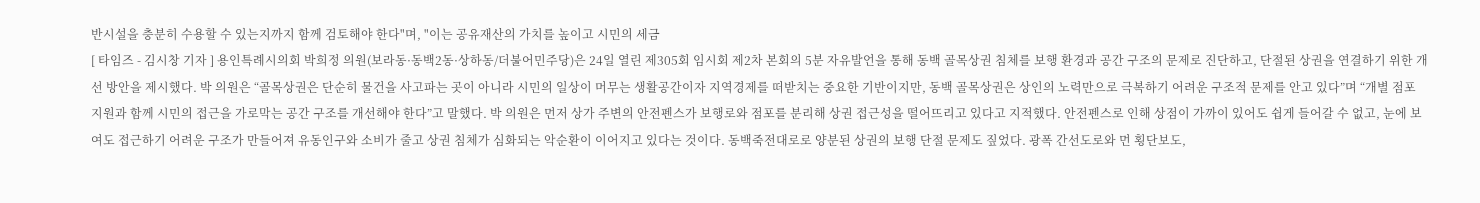반시설을 충분히 수용할 수 있는지까지 함께 검토해야 한다"며, "이는 공유재산의 가치를 높이고 시민의 세금
[ 타임즈 - 김시창 기자 ] 용인특례시의회 박희정 의원(보라동·동백2동·상하동/더불어민주당)은 24일 열린 제305회 임시회 제2차 본회의 5분 자유발언을 통해 동백 골목상권 침체를 보행 환경과 공간 구조의 문제로 진단하고, 단절된 상권을 연결하기 위한 개선 방안을 제시했다. 박 의원은 “골목상권은 단순히 물건을 사고파는 곳이 아니라 시민의 일상이 머무는 생활공간이자 지역경제를 떠받치는 중요한 기반이지만, 동백 골목상권은 상인의 노력만으로 극복하기 어려운 구조적 문제를 안고 있다”며 “개별 점포 지원과 함께 시민의 접근을 가로막는 공간 구조를 개선해야 한다”고 말했다. 박 의원은 먼저 상가 주변의 안전펜스가 보행로와 점포를 분리해 상권 접근성을 떨어뜨리고 있다고 지적했다. 안전펜스로 인해 상점이 가까이 있어도 쉽게 들어갈 수 없고, 눈에 보여도 접근하기 어려운 구조가 만들어져 유동인구와 소비가 줄고 상권 침체가 심화되는 악순환이 이어지고 있다는 것이다. 동백죽전대로로 양분된 상권의 보행 단절 문제도 짚었다. 광폭 간선도로와 먼 횡단보도,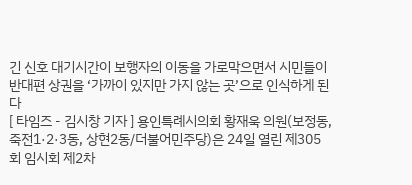긴 신호 대기시간이 보행자의 이동을 가로막으면서 시민들이 반대편 상권을 ‘가까이 있지만 가지 않는 곳’으로 인식하게 된다
[ 타임즈 - 김시창 기자 ] 용인특례시의회 황재욱 의원(보정동, 죽전1·2·3동, 상현2동/더불어민주당)은 24일 열린 제305회 임시회 제2차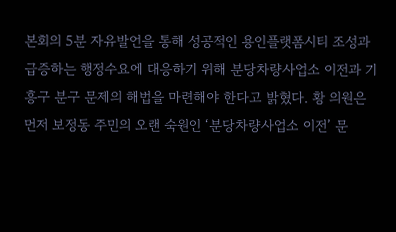본회의 5분 자유발언을 통해 성공적인 용인플랫폼시티 조성과 급증하는 행정수요에 대응하기 위해 분당차량사업소 이전과 기흥구 분구 문제의 해법을 마련해야 한다고 밝혔다. 황 의원은 먼저 보정동 주민의 오랜 숙원인 ‘분당차량사업소 이전’ 문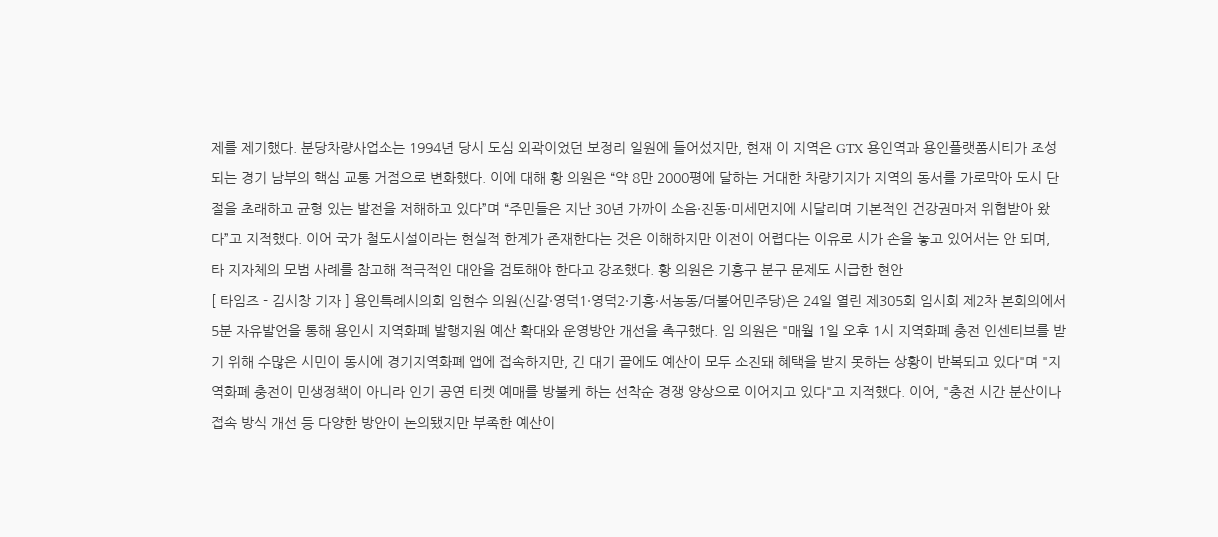제를 제기했다. 분당차량사업소는 1994년 당시 도심 외곽이었던 보정리 일원에 들어섰지만, 현재 이 지역은 GTX 용인역과 용인플랫폼시티가 조성되는 경기 남부의 핵심 교통 거점으로 변화했다. 이에 대해 황 의원은 “약 8만 2000평에 달하는 거대한 차량기지가 지역의 동서를 가로막아 도시 단절을 초래하고 균형 있는 발전을 저해하고 있다”며 “주민들은 지난 30년 가까이 소음·진동·미세먼지에 시달리며 기본적인 건강권마저 위협받아 왔다”고 지적했다. 이어 국가 철도시설이라는 현실적 한계가 존재한다는 것은 이해하지만 이전이 어렵다는 이유로 시가 손을 놓고 있어서는 안 되며, 타 지자체의 모범 사례를 참고해 적극적인 대안을 검토해야 한다고 강조했다. 황 의원은 기흥구 분구 문제도 시급한 현안
[ 타임즈 - 김시창 기자 ] 용인특례시의회 임현수 의원(신갈·영덕1·영덕2·기흥·서농동/더불어민주당)은 24일 열린 제305회 임시회 제2차 본회의에서 5분 자유발언을 통해 용인시 지역화폐 발행지원 예산 확대와 운영방안 개선을 촉구했다. 임 의원은 "매월 1일 오후 1시 지역화폐 충전 인센티브를 받기 위해 수많은 시민이 동시에 경기지역화폐 앱에 접속하지만, 긴 대기 끝에도 예산이 모두 소진돼 혜택을 받지 못하는 상황이 반복되고 있다"며 "지역화폐 충전이 민생정책이 아니라 인기 공연 티켓 예매를 방불케 하는 선착순 경쟁 양상으로 이어지고 있다"고 지적했다. 이어, "충전 시간 분산이나 접속 방식 개선 등 다양한 방안이 논의됐지만 부족한 예산이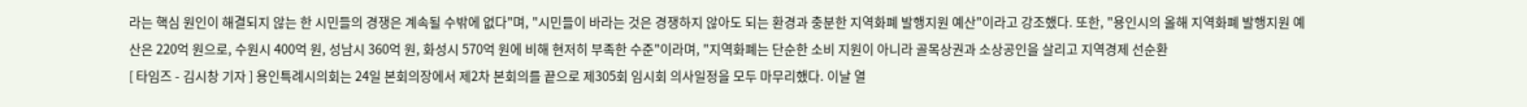라는 핵심 원인이 해결되지 않는 한 시민들의 경쟁은 계속될 수밖에 없다"며, "시민들이 바라는 것은 경쟁하지 않아도 되는 환경과 충분한 지역화폐 발행지원 예산"이라고 강조했다. 또한, "용인시의 올해 지역화폐 발행지원 예산은 220억 원으로, 수원시 400억 원, 성남시 360억 원, 화성시 570억 원에 비해 현저히 부족한 수준"이라며, "지역화폐는 단순한 소비 지원이 아니라 골목상권과 소상공인을 살리고 지역경제 선순환
[ 타임즈 - 김시창 기자 ] 용인특례시의회는 24일 본회의장에서 제2차 본회의를 끝으로 제305회 임시회 의사일정을 모두 마무리했다. 이날 열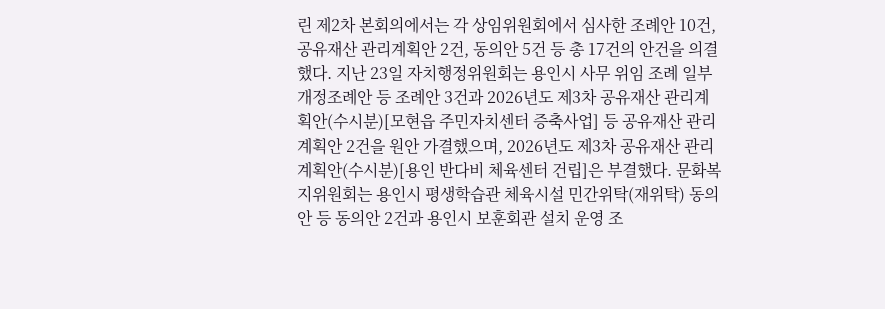린 제2차 본회의에서는 각 상임위원회에서 심사한 조례안 10건, 공유재산 관리계획안 2건, 동의안 5건 등 총 17건의 안건을 의결했다. 지난 23일 자치행정위원회는 용인시 사무 위임 조례 일부개정조례안 등 조례안 3건과 2026년도 제3차 공유재산 관리계획안(수시분)[모현읍 주민자치센터 증축사업] 등 공유재산 관리계획안 2건을 원안 가결했으며, 2026년도 제3차 공유재산 관리계획안(수시분)[용인 반다비 체육센터 건립]은 부결했다. 문화복지위원회는 용인시 평생학습관 체육시설 민간위탁(재위탁) 동의안 등 동의안 2건과 용인시 보훈회관 설치 운영 조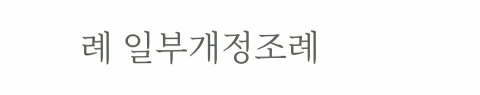례 일부개정조례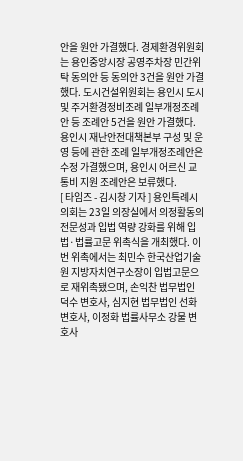안을 원안 가결했다. 경제환경위원회는 용인중앙시장 공영주차장 민간위탁 동의안 등 동의안 3건을 원안 가결했다. 도시건설위원회는 용인시 도시 및 주거환경정비조례 일부개정조례안 등 조례안 5건을 원안 가결했다. 용인시 재난안전대책본부 구성 및 운영 등에 관한 조례 일부개정조례안은 수정 가결했으며, 용인시 어르신 교통비 지원 조례안은 보류했다.
[ 타임즈 - 김시창 기자 ] 용인특례시의회는 23일 의장실에서 의정활동의 전문성과 입법 역량 강화를 위해 입법·법률고문 위촉식을 개최했다. 이번 위촉에서는 최민수 한국산업기술원 지방자치연구소장이 입법고문으로 재위촉됐으며, 손익찬 법무법인 덕수 변호사, 심지현 법무법인 선화 변호사, 이정화 법률사무소 강물 변호사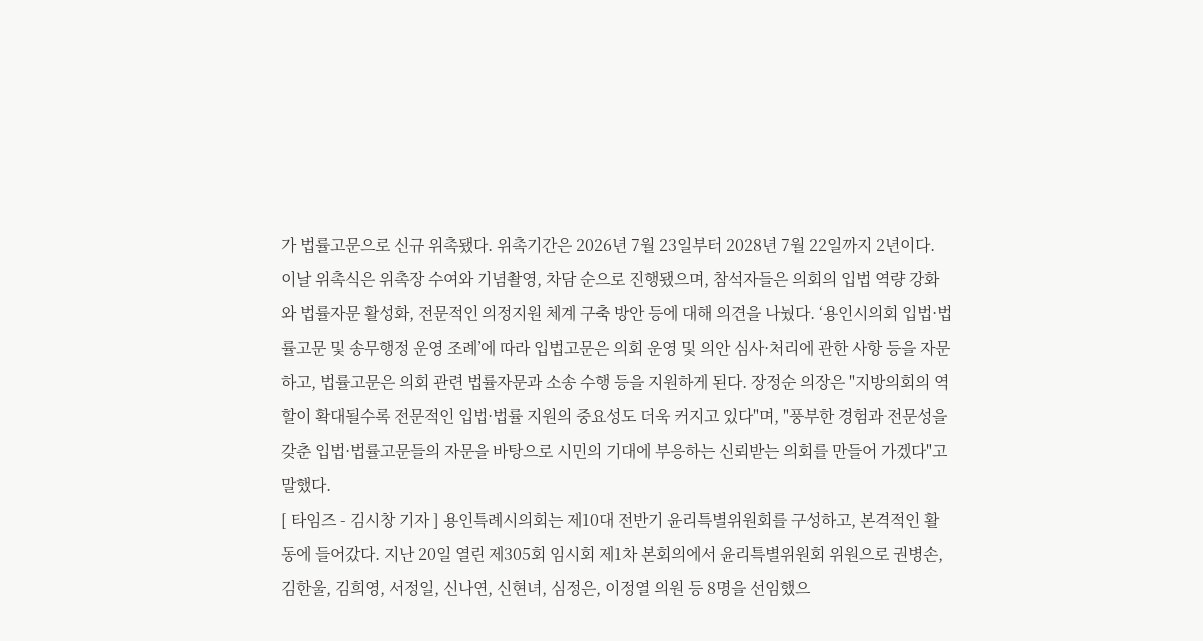가 법률고문으로 신규 위촉됐다. 위촉기간은 2026년 7월 23일부터 2028년 7월 22일까지 2년이다. 이날 위촉식은 위촉장 수여와 기념촬영, 차담 순으로 진행됐으며, 참석자들은 의회의 입법 역량 강화와 법률자문 활성화, 전문적인 의정지원 체계 구축 방안 등에 대해 의견을 나눴다. ‘용인시의회 입법·법률고문 및 송무행정 운영 조례’에 따라 입법고문은 의회 운영 및 의안 심사·처리에 관한 사항 등을 자문하고, 법률고문은 의회 관련 법률자문과 소송 수행 등을 지원하게 된다. 장정순 의장은 "지방의회의 역할이 확대될수록 전문적인 입법·법률 지원의 중요성도 더욱 커지고 있다"며, "풍부한 경험과 전문성을 갖춘 입법·법률고문들의 자문을 바탕으로 시민의 기대에 부응하는 신뢰받는 의회를 만들어 가겠다"고 말했다.
[ 타임즈 - 김시창 기자 ] 용인특례시의회는 제10대 전반기 윤리특별위원회를 구성하고, 본격적인 활동에 들어갔다. 지난 20일 열린 제305회 임시회 제1차 본회의에서 윤리특별위원회 위원으로 권병손, 김한울, 김희영, 서정일, 신나연, 신현녀, 심정은, 이정열 의원 등 8명을 선임했으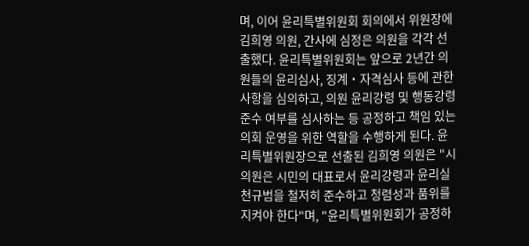며, 이어 윤리특별위원회 회의에서 위원장에 김희영 의원, 간사에 심정은 의원을 각각 선출했다. 윤리특별위원회는 앞으로 2년간 의원들의 윤리심사, 징계‧자격심사 등에 관한 사항을 심의하고, 의원 윤리강령 및 행동강령 준수 여부를 심사하는 등 공정하고 책임 있는 의회 운영을 위한 역할을 수행하게 된다. 윤리특별위원장으로 선출된 김희영 의원은 "시의원은 시민의 대표로서 윤리강령과 윤리실천규범을 철저히 준수하고 청렴성과 품위를 지켜야 한다"며, "윤리특별위원회가 공정하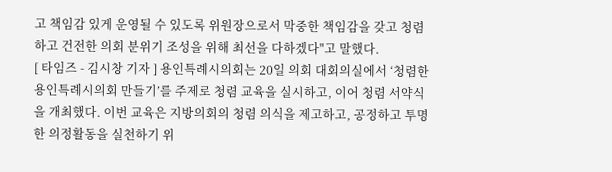고 책임감 있게 운영될 수 있도록 위원장으로서 막중한 책임감을 갖고 청렴하고 건전한 의회 분위기 조성을 위해 최선을 다하겠다"고 말했다.
[ 타임즈 - 김시창 기자 ] 용인특례시의회는 20일 의회 대회의실에서 ‘청렴한 용인특례시의회 만들기’를 주제로 청렴 교육을 실시하고, 이어 청렴 서약식을 개최했다. 이번 교육은 지방의회의 청렴 의식을 제고하고, 공정하고 투명한 의정활동을 실천하기 위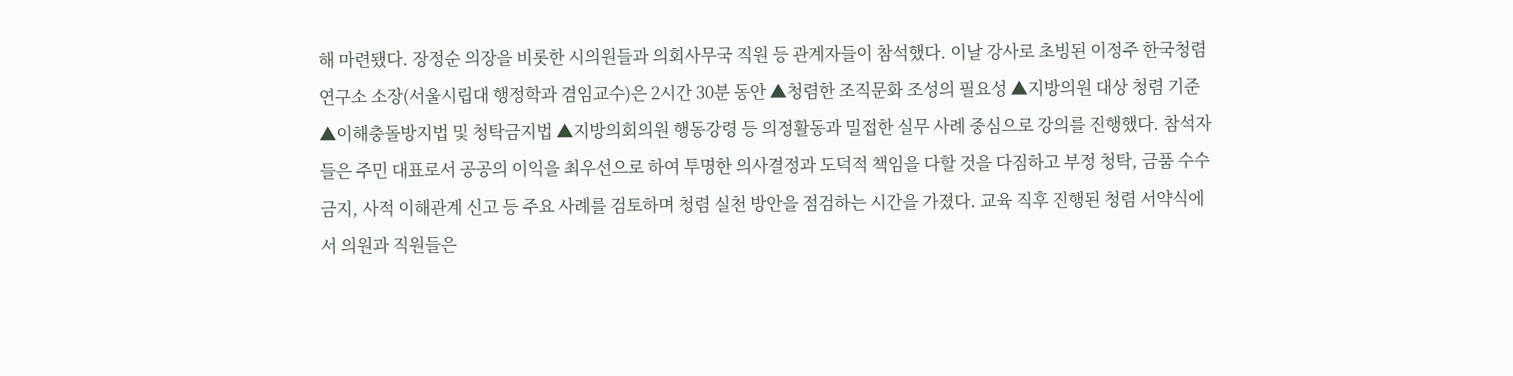해 마련됐다. 장정순 의장을 비롯한 시의원들과 의회사무국 직원 등 관계자들이 참석했다. 이날 강사로 초빙된 이정주 한국청렴연구소 소장(서울시립대 행정학과 겸임교수)은 2시간 30분 동안 ▲청렴한 조직문화 조성의 필요성 ▲지방의원 대상 청렴 기준 ▲이해충돌방지법 및 청탁금지법 ▲지방의회의원 행동강령 등 의정활동과 밀접한 실무 사례 중심으로 강의를 진행했다. 참석자들은 주민 대표로서 공공의 이익을 최우선으로 하여 투명한 의사결정과 도덕적 책임을 다할 것을 다짐하고 부정 청탁, 금품 수수 금지, 사적 이해관계 신고 등 주요 사례를 검토하며 청렴 실천 방안을 점검하는 시간을 가졌다. 교육 직후 진행된 청렴 서약식에서 의원과 직원들은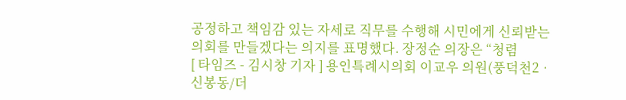공정하고 책임감 있는 자세로 직무를 수행해 시민에게 신뢰받는 의회를 만들겠다는 의지를 표명했다. 장정순 의장은 “청렴
[ 타임즈 - 김시창 기자 ] 용인특례시의회 이교우 의원(풍덕천2‧신봉동/더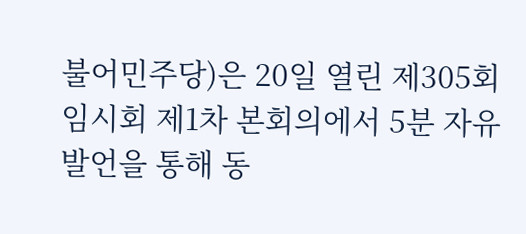불어민주당)은 20일 열린 제305회 임시회 제1차 본회의에서 5분 자유발언을 통해 동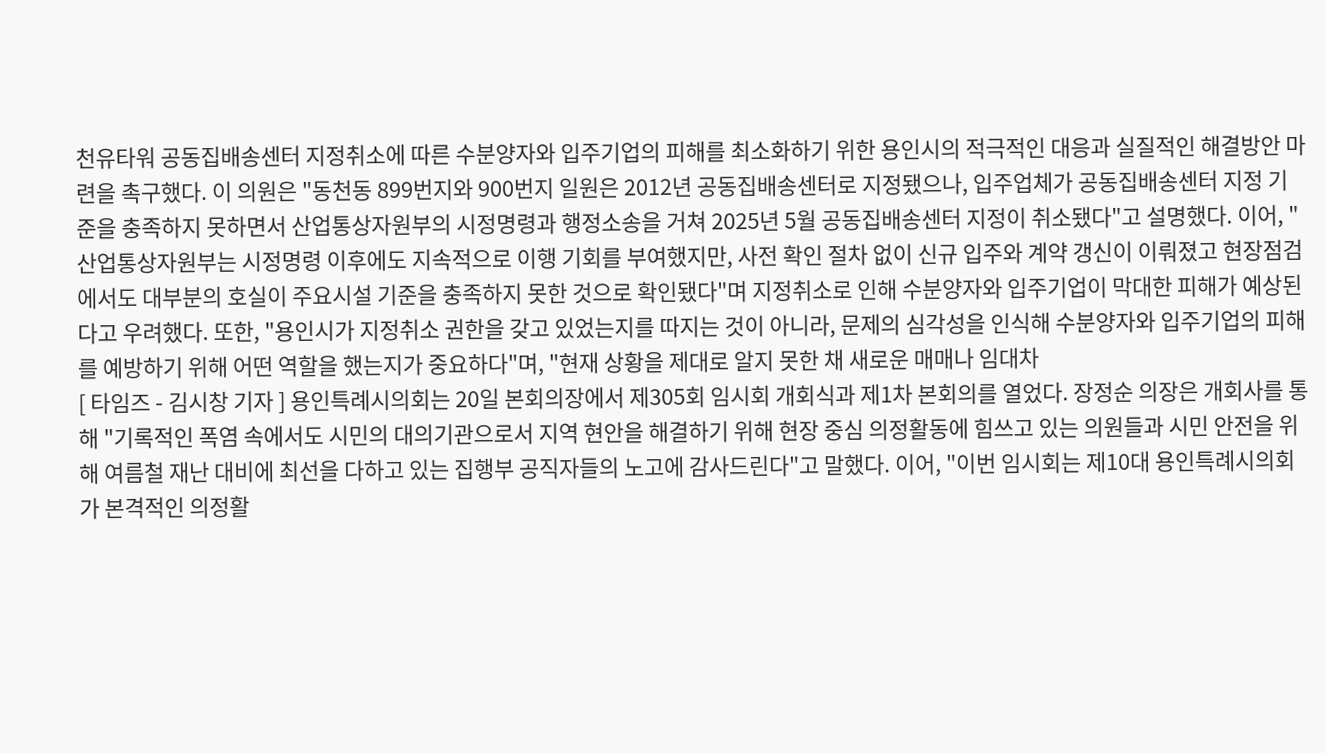천유타워 공동집배송센터 지정취소에 따른 수분양자와 입주기업의 피해를 최소화하기 위한 용인시의 적극적인 대응과 실질적인 해결방안 마련을 촉구했다. 이 의원은 "동천동 899번지와 900번지 일원은 2012년 공동집배송센터로 지정됐으나, 입주업체가 공동집배송센터 지정 기준을 충족하지 못하면서 산업통상자원부의 시정명령과 행정소송을 거쳐 2025년 5월 공동집배송센터 지정이 취소됐다"고 설명했다. 이어, "산업통상자원부는 시정명령 이후에도 지속적으로 이행 기회를 부여했지만, 사전 확인 절차 없이 신규 입주와 계약 갱신이 이뤄졌고 현장점검에서도 대부분의 호실이 주요시설 기준을 충족하지 못한 것으로 확인됐다"며 지정취소로 인해 수분양자와 입주기업이 막대한 피해가 예상된다고 우려했다. 또한, "용인시가 지정취소 권한을 갖고 있었는지를 따지는 것이 아니라, 문제의 심각성을 인식해 수분양자와 입주기업의 피해를 예방하기 위해 어떤 역할을 했는지가 중요하다"며, "현재 상황을 제대로 알지 못한 채 새로운 매매나 임대차
[ 타임즈 - 김시창 기자 ] 용인특례시의회는 20일 본회의장에서 제305회 임시회 개회식과 제1차 본회의를 열었다. 장정순 의장은 개회사를 통해 "기록적인 폭염 속에서도 시민의 대의기관으로서 지역 현안을 해결하기 위해 현장 중심 의정활동에 힘쓰고 있는 의원들과 시민 안전을 위해 여름철 재난 대비에 최선을 다하고 있는 집행부 공직자들의 노고에 감사드린다"고 말했다. 이어, "이번 임시회는 제10대 용인특례시의회가 본격적인 의정활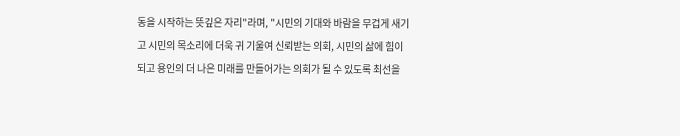동을 시작하는 뜻깊은 자리"라며, "시민의 기대와 바람을 무겁게 새기고 시민의 목소리에 더욱 귀 기울여 신뢰받는 의회, 시민의 삶에 힘이 되고 용인의 더 나은 미래를 만들어가는 의회가 될 수 있도록 최선을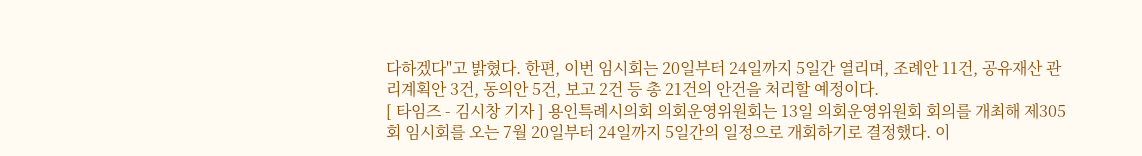다하겠다"고 밝혔다. 한편, 이번 임시회는 20일부터 24일까지 5일간 열리며, 조례안 11건, 공유재산 관리계획안 3건, 동의안 5건, 보고 2건 등 총 21건의 안건을 처리할 예정이다.
[ 타임즈 - 김시창 기자 ] 용인특례시의회 의회운영위원회는 13일 의회운영위원회 회의를 개최해 제305회 임시회를 오는 7월 20일부터 24일까지 5일간의 일정으로 개회하기로 결정했다. 이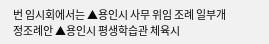번 임시회에서는 ▲용인시 사무 위임 조례 일부개정조례안 ▲용인시 평생학습관 체육시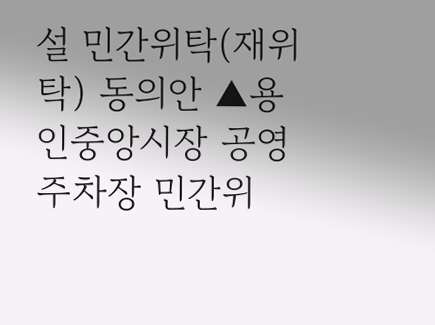설 민간위탁(재위탁) 동의안 ▲용인중앙시장 공영주차장 민간위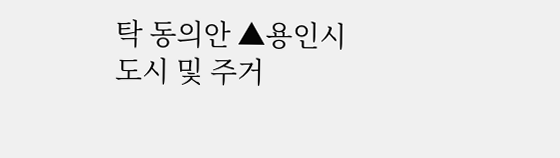탁 동의안 ▲용인시 도시 및 주거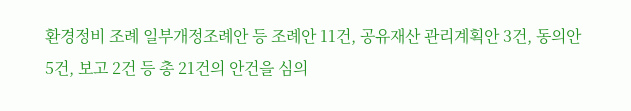환경정비 조례 일부개정조례안 등 조례안 11건, 공유재산 관리계획안 3건, 동의안 5건, 보고 2건 등 총 21건의 안건을 심의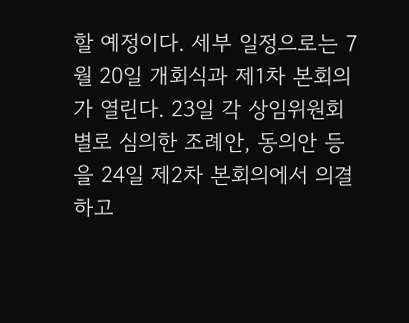할 예정이다. 세부 일정으로는 7월 20일 개회식과 제1차 본회의가 열린다. 23일 각 상임위원회 별로 심의한 조례안, 동의안 등을 24일 제2차 본회의에서 의결하고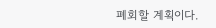폐회할 계획이다.